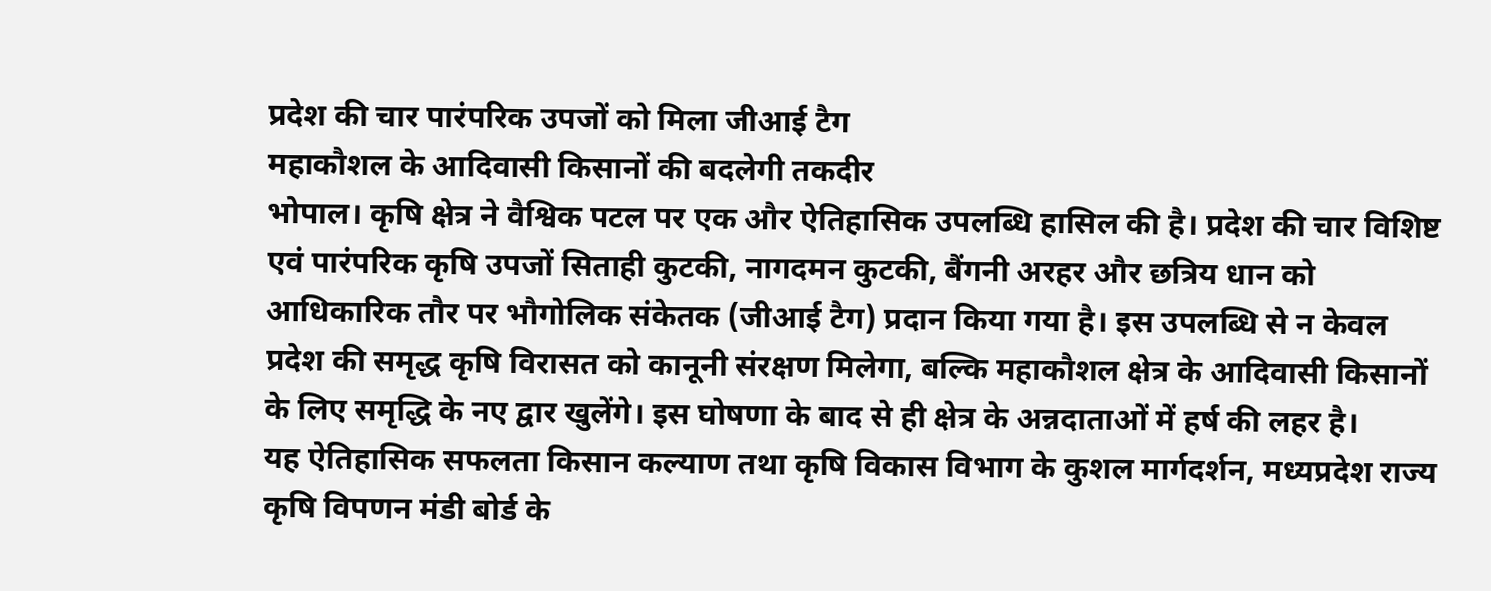प्रदेश की चार पारंपरिक उपजों को मिला जीआई टैग
महाकौशल के आदिवासी किसानों की बदलेगी तकदीर
भोपाल। कृषि क्षेत्र ने वैश्विक पटल पर एक और ऐतिहासिक उपलब्धि हासिल की है। प्रदेश की चार विशिष्ट एवं पारंपरिक कृषि उपजों सिताही कुटकी, नागदमन कुटकी, बैंगनी अरहर और छत्रिय धान को आधिकारिक तौर पर भौगोलिक संकेतक (जीआई टैग) प्रदान किया गया है। इस उपलब्धि से न केवल प्रदेश की समृद्ध कृषि विरासत को कानूनी संरक्षण मिलेगा, बल्कि महाकौशल क्षेत्र के आदिवासी किसानों के लिए समृद्धि के नए द्वार खुलेंगे। इस घोषणा के बाद से ही क्षेत्र के अन्नदाताओं में हर्ष की लहर है।
यह ऐतिहासिक सफलता किसान कल्याण तथा कृषि विकास विभाग के कुशल मार्गदर्शन, मध्यप्रदेश राज्य कृषि विपणन मंडी बोर्ड के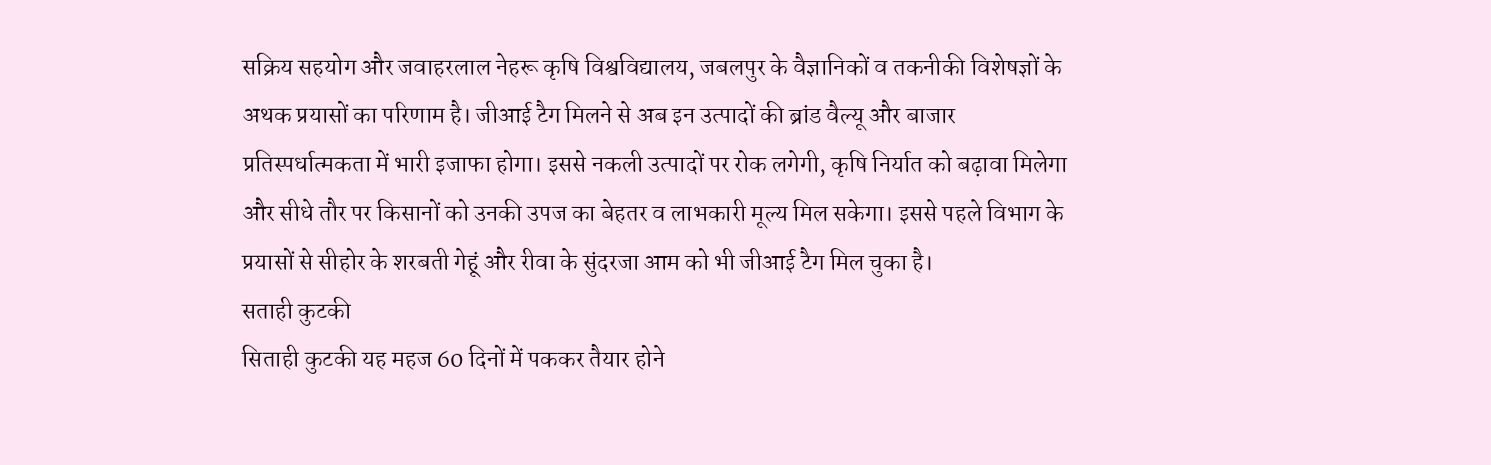सक्रिय सहयोग और जवाहरलाल नेहरू कृषि विश्वविद्यालय, जबलपुर के वैज्ञानिकों व तकनीकी विशेषज्ञों के अथक प्रयासों का परिणाम है। जीआई टैग मिलने से अब इन उत्पादों की ब्रांड वैल्यू और बाजार प्रतिस्पर्धात्मकता में भारी इजाफा होगा। इससे नकली उत्पादों पर रोक लगेगी, कृषि निर्यात को बढ़ावा मिलेगा और सीधे तौर पर किसानों को उनकी उपज का बेहतर व लाभकारी मूल्य मिल सकेगा। इससे पहले विभाग के प्रयासों से सीहोर के शरबती गेहूं और रीवा के सुंदरजा आम को भी जीआई टैग मिल चुका है।
सताही कुटकी
सिताही कुटकी यह महज 60 दिनों में पककर तैयार होने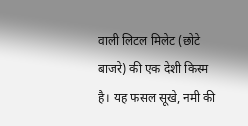वाली लिटल मिलेट (छोटे बाजरे) की एक देशी किस्म है। यह फसल सूखे, नमी की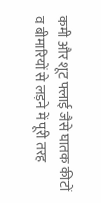कमी और शूट फ्लाई जैसे घातक कीटों व बीमारियों से लड़ने में पूरी तरह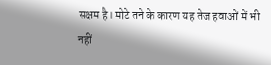सक्षम है। मोटे तने के कारण यह तेज हवाओं में भी नहीं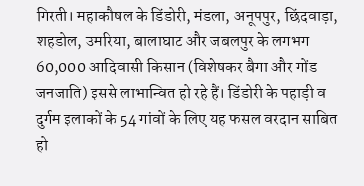गिरती। महाकौषल के डिंडोरी, मंडला, अनूपपुर, छिंदवाड़ा, शहडोल, उमरिया, बालाघाट और जबलपुर के लगभग 60,000 आदिवासी किसान (विशेषकर बैगा और गोंड जनजाति) इससे लाभान्वित हो रहे हैं। डिंडोरी के पहाड़ी व दुर्गम इलाकों के 54 गांवों के लिए यह फसल वरदान साबित हो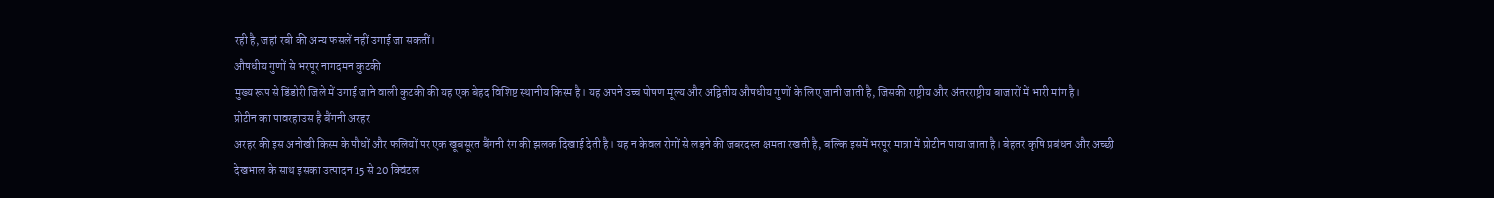रही है, जहां रबी की अन्य फसलें नहीं उगाई जा सकतीं।
औषधीय गुणों से भरपूर नागदमन कुटकी
मुख्य रूप से डिंडोरी जिले में उगाई जाने वाली कुटकी की यह एक बेहद विशिष्ट स्थानीय किस्म है। यह अपने उच्च पोषण मूल्य और अद्वितीय औषधीय गुणों के लिए जानी जाती है, जिसकी राष्ट्रीय और अंतरराष्ट्रीय बाजारों में भारी मांग है।
प्रोटीन का पावरहाउस है बैंगनी अरहर
अरहर की इस अनोखी किस्म के पौधों और फलियों पर एक खूबसूरत बैंगनी रंग की झलक दिखाई देती है। यह न केवल रोगों से लड़ने की जबरदस्त क्षमता रखती है, बल्कि इसमें भरपूर मात्रा में प्रोटीन पाया जाता है। बेहतर कृषि प्रबंधन और अच्छी देखभाल के साथ इसका उत्पादन 15 से 20 क्विंटल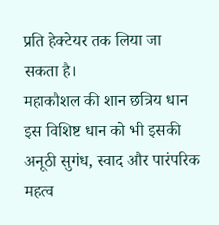प्रति हेक्टेयर तक लिया जा सकता है।
महाकौशल की शान छत्रिय धान
इस विशिष्ट धान को भी इसकी अनूठी सुगंध, स्वाद और पारंपरिक महत्व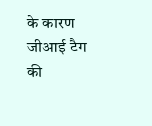के कारण जीआई टैग की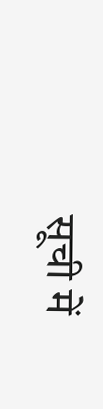सूची में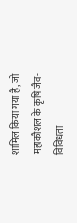शामिल किया गया है, जो महाकौशल के कृषि जैव-विविधता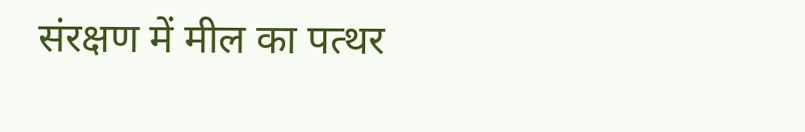संरक्षण में मील का पत्थर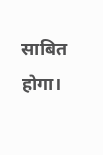साबित होगा।